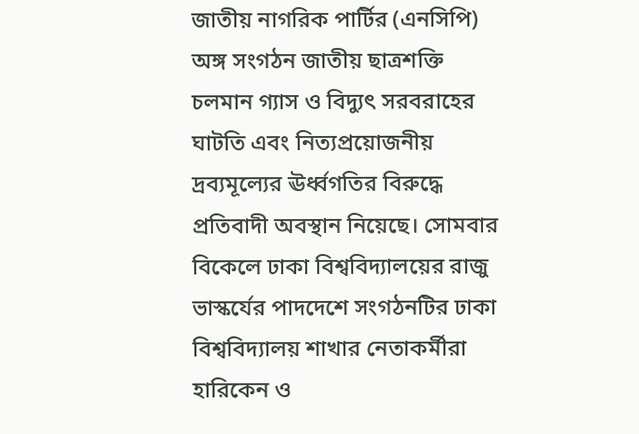জাতীয় নাগরিক পার্টির (এনসিপি) অঙ্গ সংগঠন জাতীয় ছাত্রশক্তি চলমান গ্যাস ও বিদ্যুৎ সরবরাহের ঘাটতি এবং নিত্যপ্রয়োজনীয় দ্রব্যমূল্যের ঊর্ধ্বগতির বিরুদ্ধে প্রতিবাদী অবস্থান নিয়েছে। সোমবার বিকেলে ঢাকা বিশ্ববিদ্যালয়ের রাজু ভাস্কর্যের পাদদেশে সংগঠনটির ঢাকা বিশ্ববিদ্যালয় শাখার নেতাকর্মীরা হারিকেন ও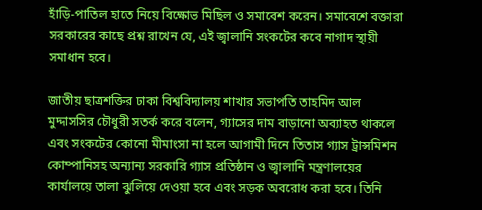হাঁড়ি-পাতিল হাতে নিয়ে বিক্ষোভ মিছিল ও সমাবেশ করেন। সমাবেশে বক্তারা সরকারের কাছে প্রশ্ন রাখেন যে, এই জ্বালানি সংকটের কবে নাগাদ স্থায়ী সমাধান হবে।

জাতীয় ছাত্রশক্তির ঢাকা বিশ্ববিদ্যালয় শাখার সভাপতি তাহমিদ আল মুদ্দাসসির চৌধুরী সতর্ক করে বলেন, গ্যাসের দাম বাড়ানো অব্যাহত থাকলে এবং সংকটের কোনো মীমাংসা না হলে আগামী দিনে তিতাস গ্যাস ট্রান্সমিশন কোম্পানিসহ অন্যান্য সরকারি গ্যাস প্রতিষ্ঠান ও জ্বালানি মন্ত্রণালয়ের কার্যালয়ে তালা ঝুলিয়ে দেওয়া হবে এবং সড়ক অবরোধ করা হবে। তিনি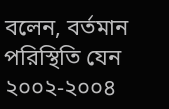বলেন, বর্তমান পরিস্থিতি যেন ২০০২-২০০৪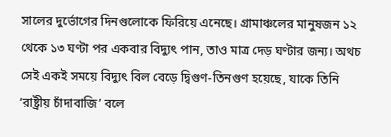সালের দুর্ভোগের দিনগুলোকে ফিরিয়ে এনেছে। গ্রামাঞ্চলের মানুষজন ১২ থেকে ১৩ ঘণ্টা পর একবার বিদ্যুৎ পান, তাও মাত্র দেড় ঘণ্টার জন্য। অথচ সেই একই সময়ে বিদ্যুৎ বিল বেড়ে দ্বিগুণ-তিনগুণ হয়েছে, যাকে তিনি ‘রাষ্ট্রীয় চাঁদাবাজি’ বলে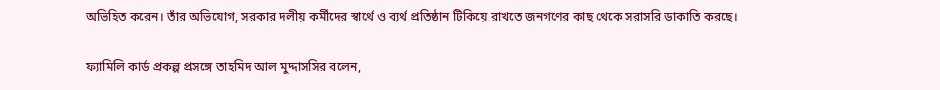অভিহিত করেন। তাঁর অভিযোগ, সরকার দলীয় কর্মীদের স্বার্থে ও ব্যর্থ প্রতিষ্ঠান টিকিয়ে রাখতে জনগণের কাছ থেকে সরাসরি ডাকাতি করছে।

ফ্যামিলি কার্ড প্রকল্প প্রসঙ্গে তাহমিদ আল মুদ্দাসসির বলেন,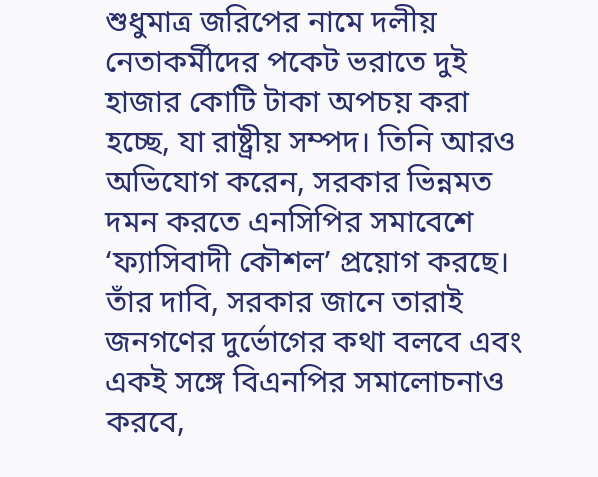শুধুমাত্র জরিপের নামে দলীয় নেতাকর্মীদের পকেট ভরাতে দুই হাজার কোটি টাকা অপচয় করা হচ্ছে, যা রাষ্ট্রীয় সম্পদ। তিনি আরও অভিযোগ করেন, সরকার ভিন্নমত দমন করতে এনসিপির সমাবেশে ‘ফ্যাসিবাদী কৌশল’ প্রয়োগ করছে। তাঁর দাবি, সরকার জানে তারাই জনগণের দুর্ভোগের কথা বলবে এবং একই সঙ্গে বিএনপির সমালোচনাও করবে,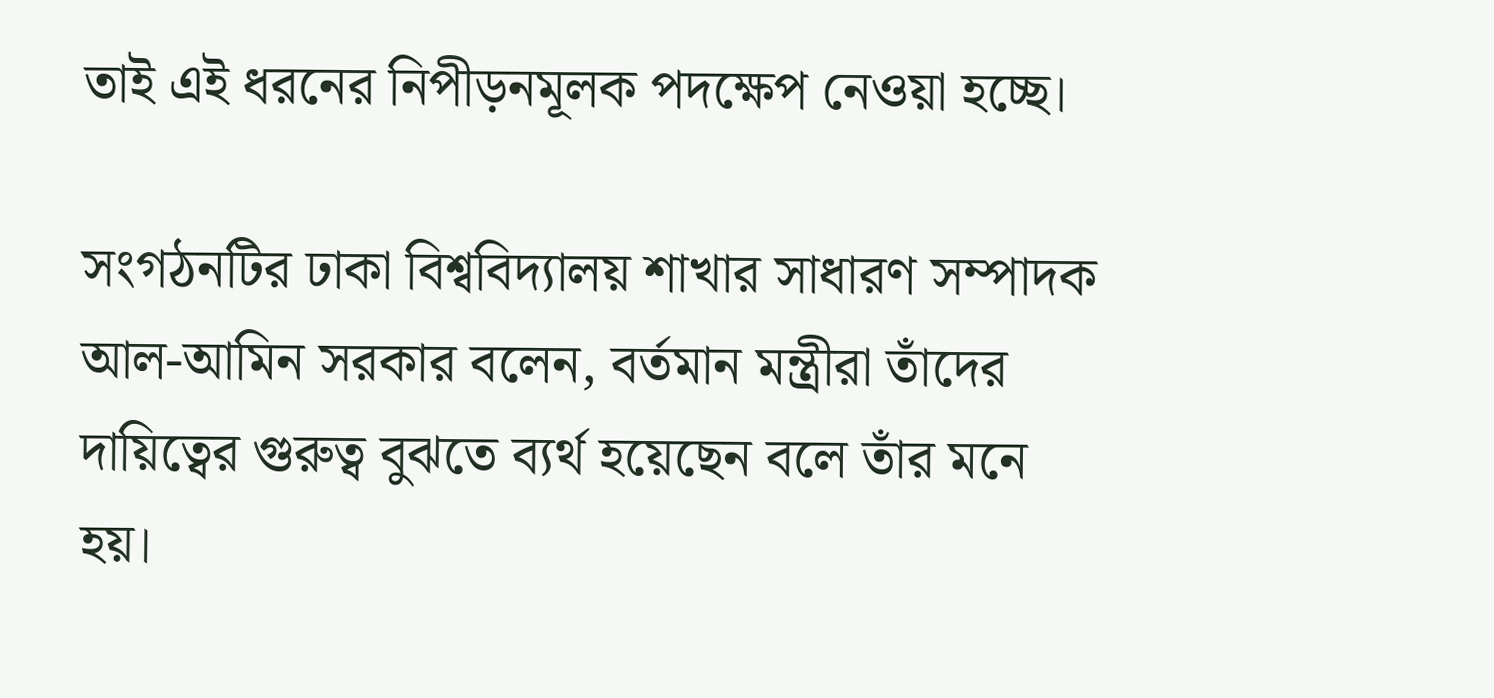তাই এই ধরনের নিপীড়নমূলক পদক্ষেপ নেওয়া হচ্ছে।

সংগঠনটির ঢাকা বিশ্ববিদ্যালয় শাখার সাধারণ সম্পাদক আল-আমিন সরকার বলেন, বর্তমান মন্ত্রীরা তাঁদের দায়িত্বের গুরুত্ব বুঝতে ব্যর্থ হয়েছেন বলে তাঁর মনে হয়।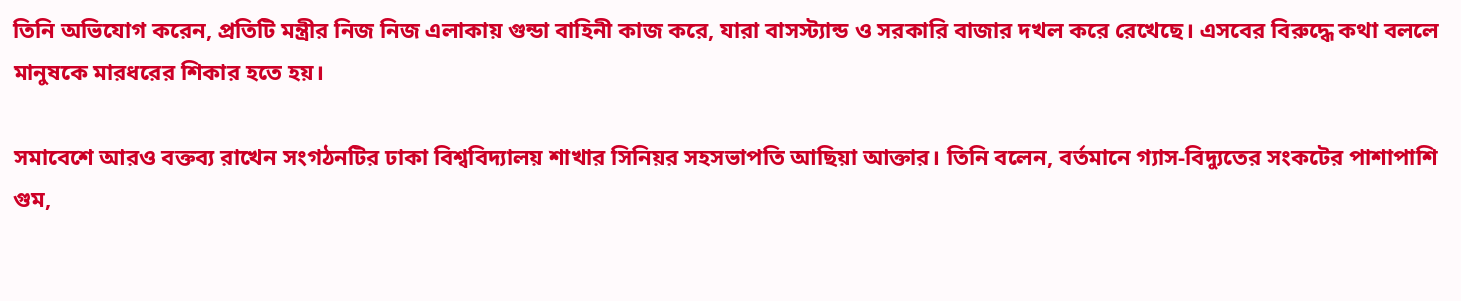তিনি অভিযোগ করেন, প্রতিটি মন্ত্রীর নিজ নিজ এলাকায় গুন্ডা বাহিনী কাজ করে, যারা বাসস্ট্যান্ড ও সরকারি বাজার দখল করে রেখেছে। এসবের বিরুদ্ধে কথা বললে মানুষকে মারধরের শিকার হতে হয়।

সমাবেশে আরও বক্তব্য রাখেন সংগঠনটির ঢাকা বিশ্ববিদ্যালয় শাখার সিনিয়র সহসভাপতি আছিয়া আক্তার। তিনি বলেন, বর্তমানে গ্যাস-বিদ্যুতের সংকটের পাশাপাশি গুম,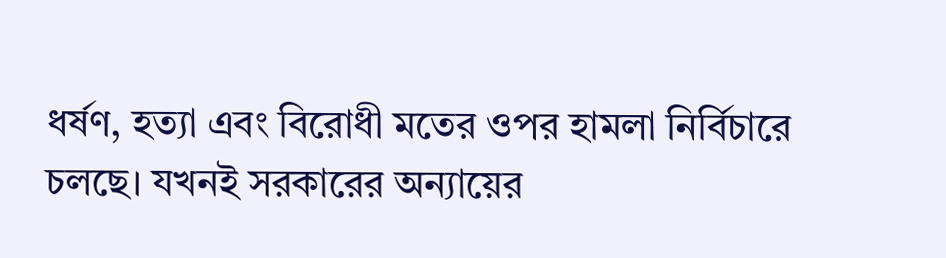ধর্ষণ, হত্যা এবং বিরোধী মতের ওপর হামলা নির্বিচারে চলছে। যখনই সরকারের অন্যায়ের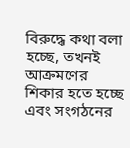বিরুদ্ধে কথা বলা হচ্ছে, তখনই আক্রমণের শিকার হতে হচ্ছে এবং সংগঠনের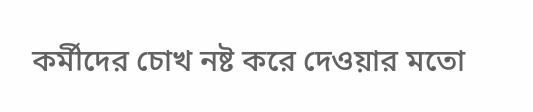কর্মীদের চোখ নষ্ট করে দেওয়ার মতো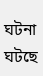ঘটনা ঘটছে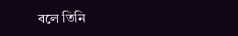বলে তিনি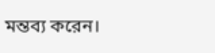মন্তব্য করেন।